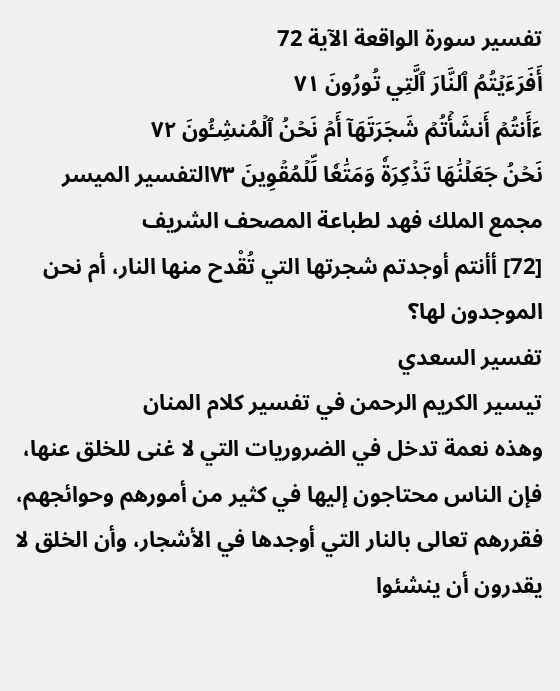تفسير سورة الواقعة الآية 72
أَفَرَءَيۡتُمُ ٱلنَّارَ ٱلَّتِي تُورُونَ ٧١
ءَأَنتُمۡ أَنشَأۡتُمۡ شَجَرَتَهَآ أَمۡ نَحۡنُ ٱلۡمُنشِـُٔونَ ٧٢
نَحۡنُ جَعَلۡنَٰهَا تَذۡكِرَةٗ وَمَتَٰعٗا لِّلۡمُقۡوِينَ ٧٣التفسير الميسر
مجمع الملك فهد لطباعة المصحف الشريف
[72] أأنتم أوجدتم شجرتها التي تُقْدح منها النار، أم نحن الموجدون لها؟
تفسير السعدي
تيسير الكريم الرحمن في تفسير كلام المنان
وهذه نعمة تدخل في الضروريات التي لا غنى للخلق عنها، فإن الناس محتاجون إليها في كثير من أمورهم وحوائجهم، فقررهم تعالى بالنار التي أوجدها في الأشجار، وأن الخلق لا يقدرون أن ينشئوا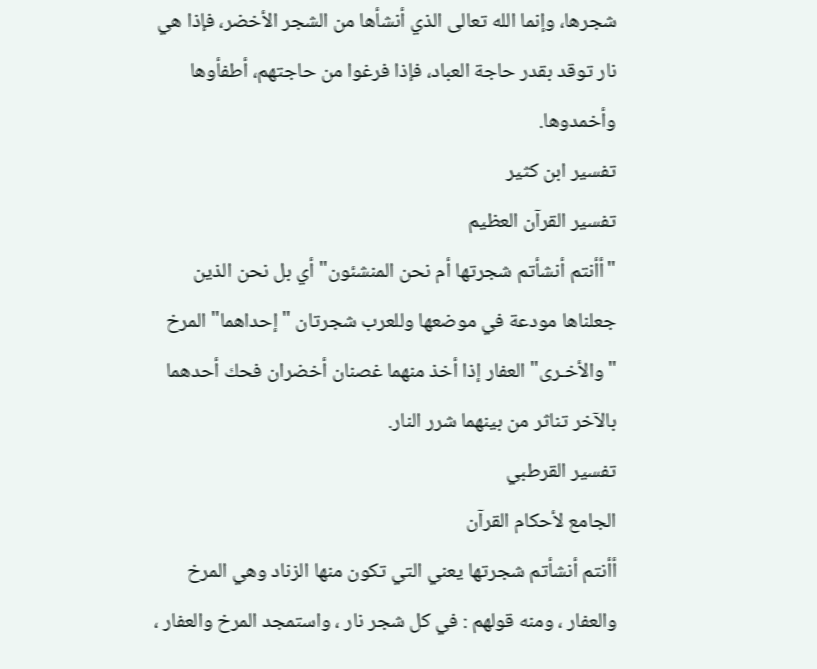شجرها، وإنما الله تعالى الذي أنشأها من الشجر الأخضر، فإذا هي نار توقد بقدر حاجة العباد، فإذا فرغوا من حاجتهم، أطفأوها وأخمدوها.
تفسير ابن كثير
تفسير القرآن العظيم
"أأنتم أنشأتم شجرتها أم نحن المنشئون" أي بل نحن الذين جعلناها مودعة في موضعها وللعرب شجرتان "إحداهما" المرخ "والأخـرى" العفار إذا أخذ منهما غصنان أخضران فحك أحدهما بالآخر تناثر من بينهما شرر النار.
تفسير القرطبي
الجامع لأحكام القرآن
أأنتم أنشأتم شجرتها يعني التي تكون منها الزناد وهي المرخ والعفار ، ومنه قولهم : في كل شجر نار ، واستمجد المرخ والعفار ،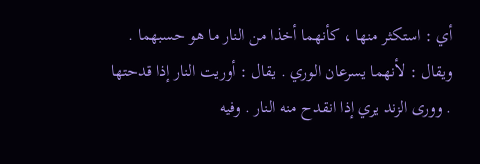أي : استكثر منها ، كأنهما أخذا من النار ما هو حسبهما . ويقال : لأنهما يسرعان الوري . يقال : أوريت النار إذا قدحتها . وورى الزند يري إذا انقدح منه النار . وفيه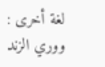لغة أخرى : ووري الزند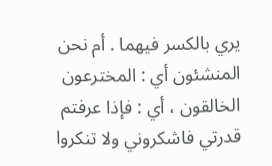يري بالكسر فيهما . أم نحن المنشئون أي : المخترعون الخالقون ، أي : فإذا عرفتم قدرتي فاشكروني ولا تنكروا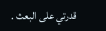قدرتي على البعث .